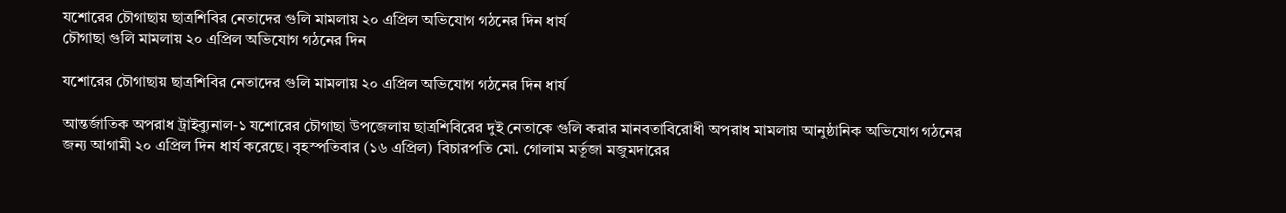যশোরের চৌগাছায় ছাত্রশিবির নেতাদের গুলি মামলায় ২০ এপ্রিল অভিযোগ গঠনের দিন ধার্য
চৌগাছা গুলি মামলায় ২০ এপ্রিল অভিযোগ গঠনের দিন

যশোরের চৌগাছায় ছাত্রশিবির নেতাদের গুলি মামলায় ২০ এপ্রিল অভিযোগ গঠনের দিন ধার্য

আন্তর্জাতিক অপরাধ ট্রাইব্যুনাল-১ যশোরের চৌগাছা উপজেলায় ছাত্রশিবিরের দুই নেতাকে গুলি করার মানবতাবিরোধী অপরাধ মামলায় আনুষ্ঠানিক অভিযোগ গঠনের জন্য আগামী ২০ এপ্রিল দিন ধার্য করেছে। বৃহস্পতিবার (১৬ এপ্রিল) বিচারপতি মো. গোলাম মর্তূজা মজুমদারের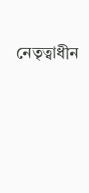নেতৃত্বাধীন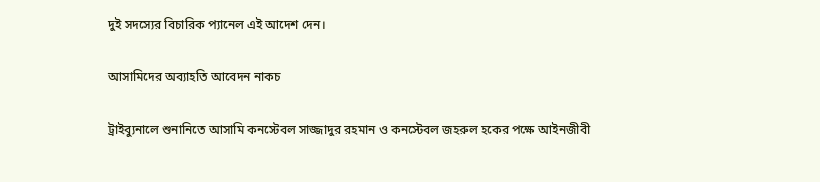দুই সদস্যের বিচারিক প্যানেল এই আদেশ দেন।

আসামিদের অব্যাহতি আবেদন নাকচ

ট্রাইব্যুনালে শুনানিতে আসামি কনস্টেবল সাজ্জাদুর রহমান ও কনস্টেবল জহরুল হকের পক্ষে আইনজীবী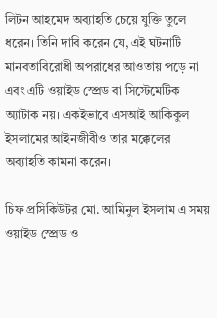লিটন আহমেদ অব্যাহতি চেয়ে যুক্তি তুলে ধরেন। তিনি দাবি করেন যে, এই ঘটনাটি মানবতাবিরোধী অপরাধের আওতায় পড়ে না এবং এটি ওয়াইড স্প্রেড বা সিস্টেমেটিক অ্যাটাক নয়। একইভাবে এসআই আকিকুল ইসলামের আইনজীবীও তার মক্কেলের অব্যাহতি কামনা করেন।

চিফ প্রসিকিউটর মো. আমিনুল ইসলাম এ সময় ওয়াইড স্প্রেড ও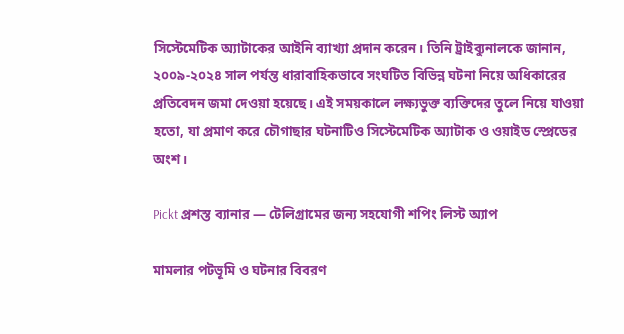সিস্টেমেটিক অ্যাটাকের আইনি ব্যাখ্যা প্রদান করেন। তিনি ট্রাইব্যুনালকে জানান, ২০০৯-২০২৪ সাল পর্যন্ত ধারাবাহিকভাবে সংঘটিত বিভিন্ন ঘটনা নিয়ে অধিকারের প্রতিবেদন জমা দেওয়া হয়েছে। এই সময়কালে লক্ষ্যভুক্ত ব্যক্তিদের তুলে নিয়ে যাওয়া হতো, যা প্রমাণ করে চৌগাছার ঘটনাটিও সিস্টেমেটিক অ্যাটাক ও ওয়াইড স্প্রেডের অংশ।

Pickt প্রশস্ত ব্যানার — টেলিগ্রামের জন্য সহযোগী শপিং লিস্ট অ্যাপ

মামলার পটভূমি ও ঘটনার বিবরণ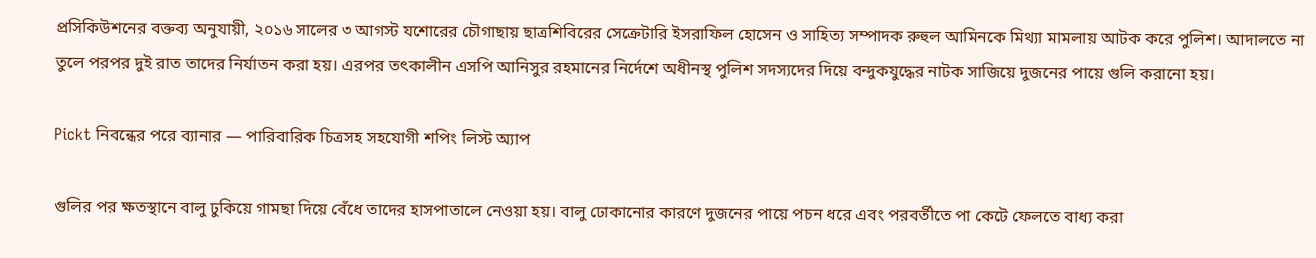প্রসিকিউশনের বক্তব্য অনুযায়ী, ২০১৬ সালের ৩ আগস্ট যশোরের চৌগাছায় ছাত্রশিবিরের সেক্রেটারি ইসরাফিল হোসেন ও সাহিত্য সম্পাদক রুহুল আমিনকে মিথ্যা মামলায় আটক করে পুলিশ। আদালতে না তুলে পরপর দুই রাত তাদের নির্যাতন করা হয়। এরপর তৎকালীন এসপি আনিসুর রহমানের নির্দেশে অধীনস্থ পুলিশ সদস্যদের দিয়ে বন্দুকযুদ্ধের নাটক সাজিয়ে দুজনের পায়ে গুলি করানো হয়।

Pickt নিবন্ধের পরে ব্যানার — পারিবারিক চিত্রসহ সহযোগী শপিং লিস্ট অ্যাপ

গুলির পর ক্ষতস্থানে বালু ঢুকিয়ে গামছা দিয়ে বেঁধে তাদের হাসপাতালে নেওয়া হয়। বালু ঢোকানোর কারণে দুজনের পায়ে পচন ধরে এবং পরবর্তীতে পা কেটে ফেলতে বাধ্য করা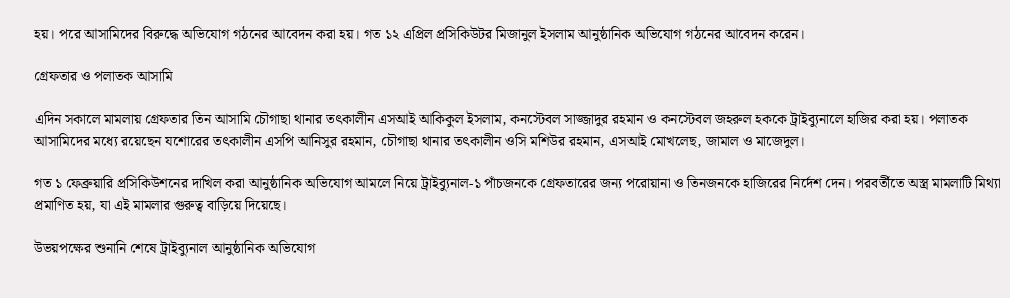হয়। পরে আসামিদের বিরুদ্ধে অভিযোগ গঠনের আবেদন করা হয়। গত ১২ এপ্রিল প্রসিকিউটর মিজানুল ইসলাম আনুষ্ঠানিক অভিযোগ গঠনের আবেদন করেন।

গ্রেফতার ও পলাতক আসামি

এদিন সকালে মামলায় গ্রেফতার তিন আসামি চৌগাছা থানার তৎকালীন এসআই আকিকুল ইসলাম, কনস্টেবল সাজ্জাদুর রহমান ও কনস্টেবল জহরুল হককে ট্রাইব্যুনালে হাজির করা হয়। পলাতক আসামিদের মধ্যে রয়েছেন যশোরের তৎকালীন এসপি আনিসুর রহমান, চৌগাছা থানার তৎকালীন ওসি মশিউর রহমান, এসআই মোখলেছ, জামাল ও মাজেদুল।

গত ১ ফেব্রুয়ারি প্রসিকিউশনের দাখিল করা আনুষ্ঠানিক অভিযোগ আমলে নিয়ে ট্রাইব্যুনাল-১ পাঁচজনকে গ্রেফতারের জন্য পরোয়ানা ও তিনজনকে হাজিরের নির্দেশ দেন। পরবর্তীতে অস্ত্র মামলাটি মিথ্যা প্রমাণিত হয়, যা এই মামলার গুরুত্ব বাড়িয়ে দিয়েছে।

উভয়পক্ষের শুনানি শেষে ট্রাইব্যুনাল আনুষ্ঠানিক অভিযোগ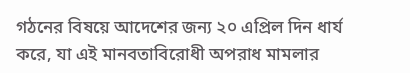গঠনের বিষয়ে আদেশের জন্য ২০ এপ্রিল দিন ধার্য করে, যা এই মানবতাবিরোধী অপরাধ মামলার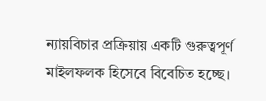ন্যায়বিচার প্রক্রিয়ায় একটি গুরুত্বপূর্ণ মাইলফলক হিসেবে বিবেচিত হচ্ছে।